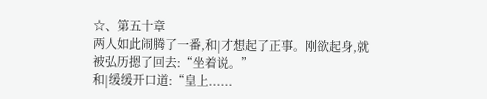☆、第五十章
两人如此闹腾了一番,和|才想起了正事。刚欲起身,就被弘历摁了回去:“坐着说。”
和|缓缓开口道:“皇上......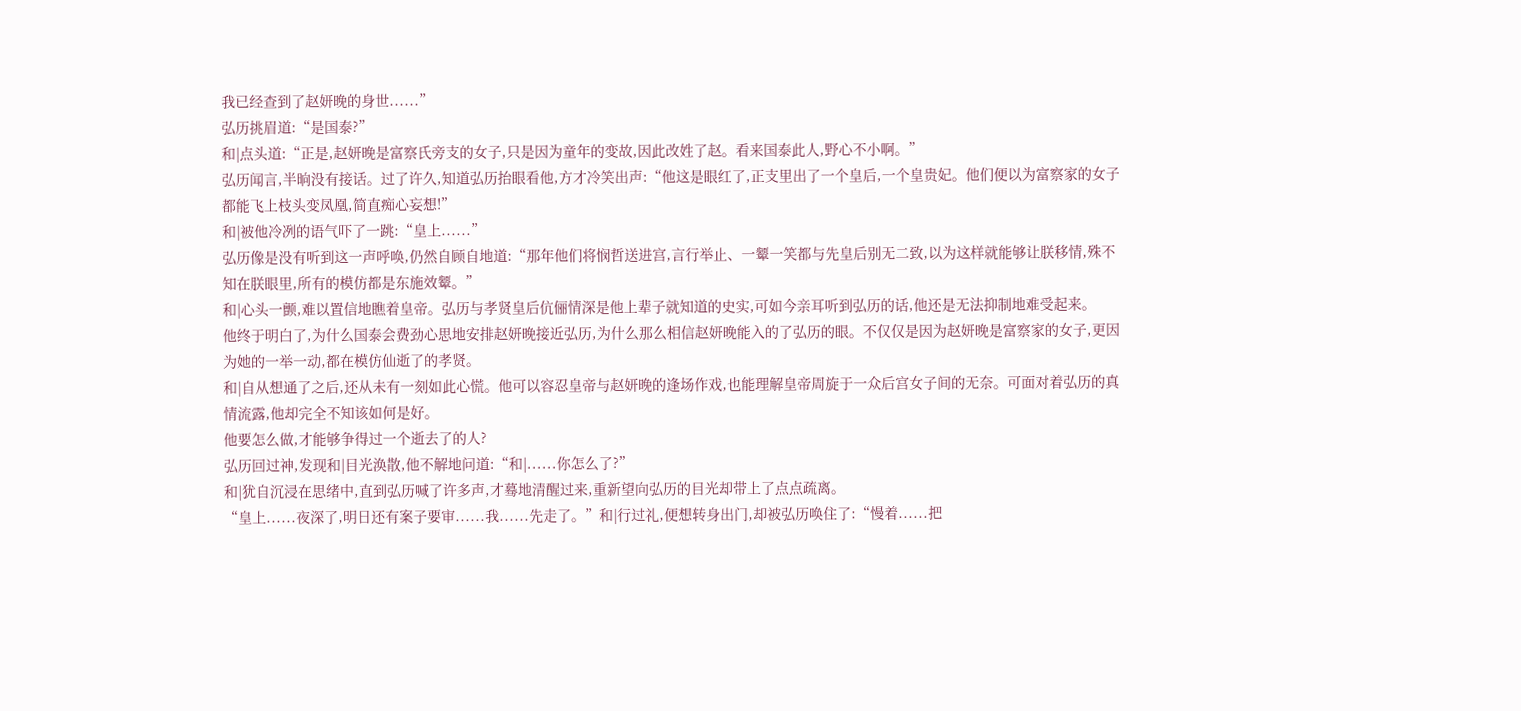我已经查到了赵妍晚的身世......”
弘历挑眉道:“是国泰?”
和|点头道:“正是,赵妍晚是富察氏旁支的女子,只是因为童年的变故,因此改姓了赵。看来国泰此人,野心不小啊。”
弘历闻言,半晌没有接话。过了许久,知道弘历抬眼看他,方才冷笑出声:“他这是眼红了,正支里出了一个皇后,一个皇贵妃。他们便以为富察家的女子都能飞上枝头变凤凰,简直痴心妄想!”
和|被他冷冽的语气吓了一跳:“皇上......”
弘历像是没有听到这一声呼唤,仍然自顾自地道:“那年他们将悯哲送进宫,言行举止、一颦一笑都与先皇后别无二致,以为这样就能够让朕移情,殊不知在朕眼里,所有的模仿都是东施效颦。”
和|心头一颤,难以置信地瞧着皇帝。弘历与孝贤皇后伉俪情深是他上辈子就知道的史实,可如今亲耳听到弘历的话,他还是无法抑制地难受起来。
他终于明白了,为什么国泰会费劲心思地安排赵妍晚接近弘历,为什么那么相信赵妍晚能入的了弘历的眼。不仅仅是因为赵妍晚是富察家的女子,更因为她的一举一动,都在模仿仙逝了的孝贤。
和|自从想通了之后,还从未有一刻如此心慌。他可以容忍皇帝与赵妍晚的逢场作戏,也能理解皇帝周旋于一众后宫女子间的无奈。可面对着弘历的真情流露,他却完全不知该如何是好。
他要怎么做,才能够争得过一个逝去了的人?
弘历回过神,发现和|目光涣散,他不解地问道:“和|......你怎么了?”
和|犹自沉浸在思绪中,直到弘历喊了许多声,才蓦地清醒过来,重新望向弘历的目光却带上了点点疏离。
“皇上......夜深了,明日还有案子要审......我......先走了。”和|行过礼,便想转身出门,却被弘历唤住了:“慢着......把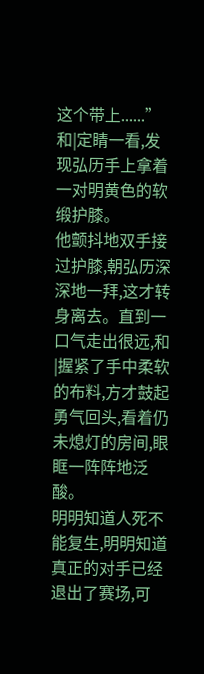这个带上......”
和|定睛一看,发现弘历手上拿着一对明黄色的软缎护膝。
他颤抖地双手接过护膝,朝弘历深深地一拜,这才转身离去。直到一口气走出很远,和|握紧了手中柔软的布料,方才鼓起勇气回头,看着仍未熄灯的房间,眼眶一阵阵地泛酸。
明明知道人死不能复生,明明知道真正的对手已经退出了赛场,可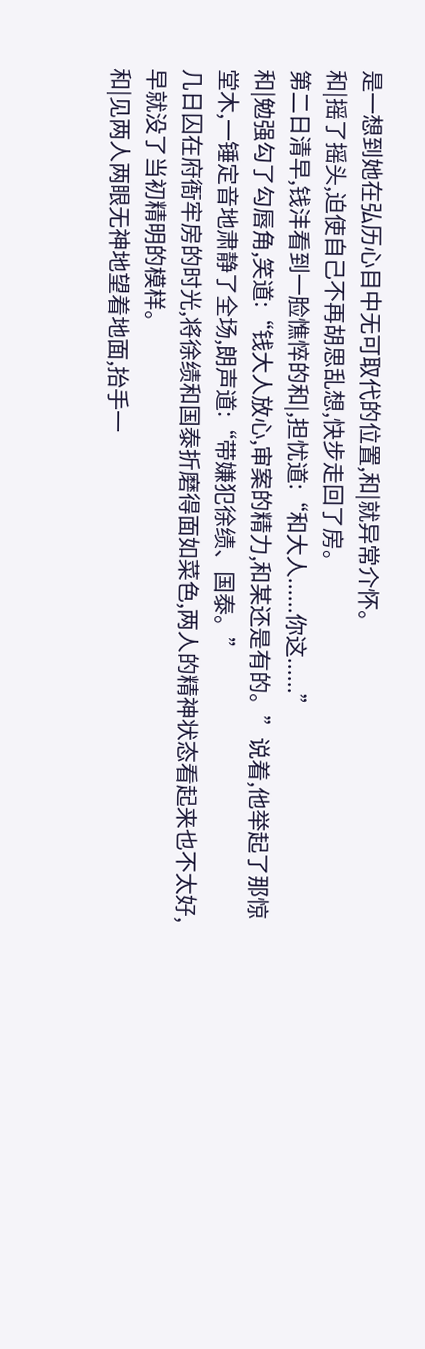是一想到她在弘历心目中无可取代的位置,和|就异常介怀。
和|摇了摇头,迫使自己不再胡思乱想,快步走回了房。
第二日清早,钱沣看到一脸憔悴的和|,担忧道:“和大人......你这......”
和|勉强勾了勾唇角,笑道:“钱大人放心,审案的精力,和某还是有的。”说着,他举起了那惊堂木,一锤定音地肃静了全场,朗声道:“带嫌犯徐绩、国泰。”
几日囚在府衙牢房的时光,将徐绩和国泰折磨得面如菜色,两人的精神状态看起来也不太好,早就没了当初精明的模样。
和|见两人两眼无神地望着地面,抬手一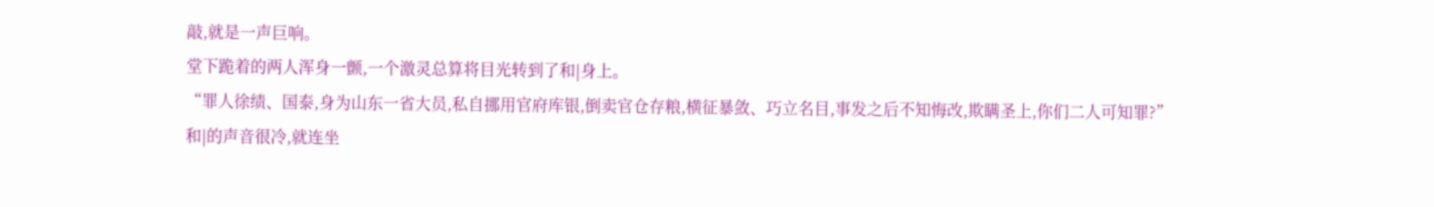敲,就是一声巨响。
堂下跪着的两人浑身一颤,一个激灵总算将目光转到了和|身上。
“罪人徐绩、国泰,身为山东一省大员,私自挪用官府库银,倒卖官仓存粮,横征暴敛、巧立名目,事发之后不知悔改,欺瞒圣上,你们二人可知罪?”
和|的声音很冷,就连坐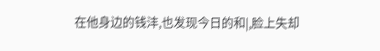在他身边的钱沣,也发现今日的和|,脸上失却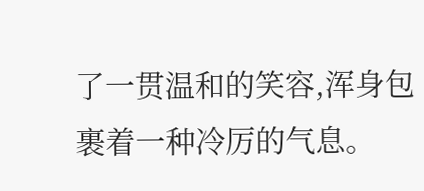了一贯温和的笑容,浑身包裹着一种冷厉的气息。